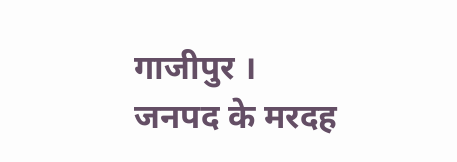गाजीपुर । जनपद के मरदह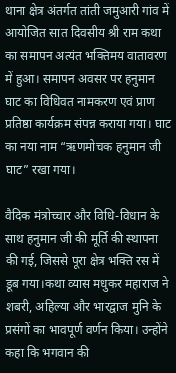थाना क्षेत्र अंतर्गत तांती जमुआरी गांव में आयोजित सात दिवसीय श्री राम कथा का समापन अत्यंत भक्तिमय वातावरण में हुआ। समापन अवसर पर हनुमान घाट का विधिवत नामकरण एवं प्राण प्रतिष्ठा कार्यक्रम संपन्न कराया गया। घाट का नया नाम “ऋणमोचक हनुमान जी घाट” रखा गया।

वैदिक मंत्रोच्चार और विधि-विधान के साथ हनुमान जी की मूर्ति की स्थापना की गई, जिससे पूरा क्षेत्र भक्ति रस में डूब गया।कथा व्यास मधुकर महाराज ने शबरी, अहिल्या और भारद्वाज मुनि के प्रसंगों का भावपूर्ण वर्णन किया। उन्होंने कहा कि भगवान की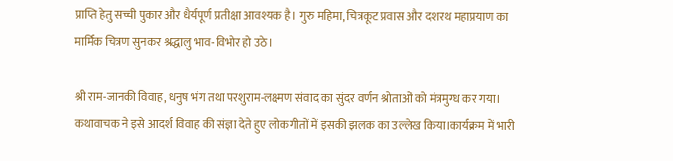प्राप्ति हेतु सच्ची पुकार और धैर्यपूर्ण प्रतीक्षा आवश्यक है। गुरु महिमा, चित्रकूट प्रवास और दशरथ महाप्रयाण का मार्मिक चित्रण सुनकर श्रद्धालु भाव-विभोर हो उठे।

श्री राम-जानकी विवाह, धनुष भंग तथा परशुराम-लक्ष्मण संवाद का सुंदर वर्णन श्रोताओं को मंत्रमुग्ध कर गया। कथावाचक ने इसे आदर्श विवाह की संज्ञा देते हुए लोकगीतों में इसकी झलक का उल्लेख किया।कार्यक्रम में भारी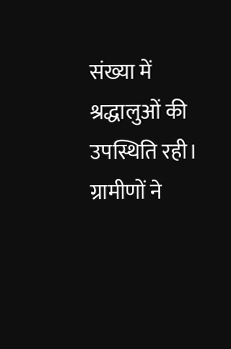संख्या में श्रद्धालुओं की उपस्थिति रही। ग्रामीणों ने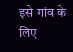इसे गांव के लिए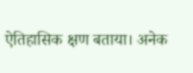ऐतिहासिक क्षण बताया। अनेक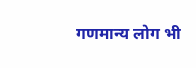गणमान्य लोग भी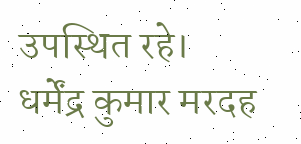उपस्थित रहे।
धर्मेंद्र कुमार मरदह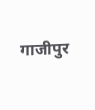गाजीपुर